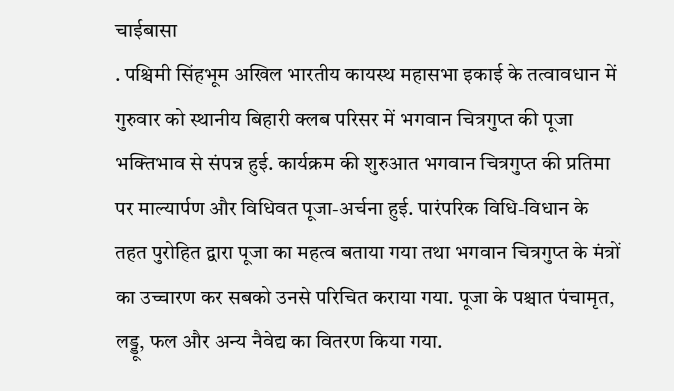चाईबासा
. पश्चिमी सिंहभूम अखिल भारतीय कायस्थ महासभा इकाई के तत्वावधान में गुरुवार को स्थानीय बिहारी क्लब परिसर में भगवान चित्रगुप्त की पूजा भक्तिभाव से संपन्न हुई. कार्यक्रम की शुरुआत भगवान चित्रगुप्त की प्रतिमा पर माल्यार्पण और विधिवत पूजा-अर्चना हुई. पारंपरिक विधि-विधान के तहत पुरोहित द्वारा पूजा का महत्व बताया गया तथा भगवान चित्रगुप्त के मंत्रों का उच्चारण कर सबको उनसे परिचित कराया गया. पूजा के पश्चात पंचामृत, लड्डू, फल और अन्य नैवेद्य का वितरण किया गया.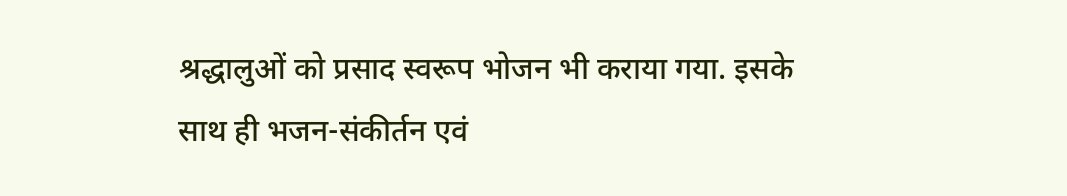श्रद्धालुओं को प्रसाद स्वरूप भोजन भी कराया गया. इसके साथ ही भजन-संकीर्तन एवं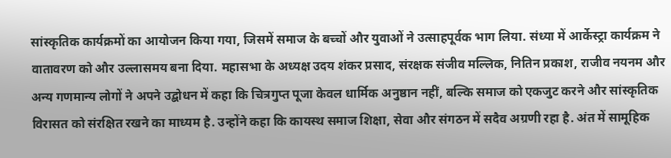सांस्कृतिक कार्यक्रमों का आयोजन किया गया, जिसमें समाज के बच्चों और युवाओं ने उत्साहपूर्वक भाग लिया. संध्या में आर्केस्ट्रा कार्यक्रम ने वातावरण को और उल्लासमय बना दिया. महासभा के अध्यक्ष उदय शंकर प्रसाद, संरक्षक संजीव मल्लिक, नितिन प्रकाश, राजीव नयनम और अन्य गणमान्य लोगों ने अपने उद्बोधन में कहा कि चित्रगुप्त पूजा केवल धार्मिक अनुष्ठान नहीं, बल्कि समाज को एकजुट करने और सांस्कृतिक विरासत को संरक्षित रखने का माध्यम है. उन्होंने कहा कि कायस्थ समाज शिक्षा, सेवा और संगठन में सदैव अग्रणी रहा है. अंत में सामूहिक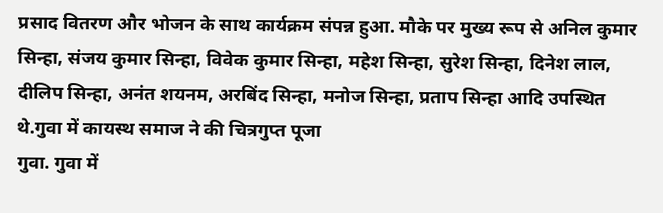प्रसाद वितरण और भोजन के साथ कार्यक्रम संपन्न हुआ. मौके पर मुख्य रूप से अनिल कुमार सिन्हा, संजय कुमार सिन्हा, विवेक कुमार सिन्हा, महेश सिन्हा, सुरेश सिन्हा, दिनेश लाल, दीलिप सिन्हा, अनंत शयनम, अरबिंद सिन्हा, मनोज सिन्हा, प्रताप सिन्हा आदि उपस्थित थे.गुवा में कायस्थ समाज ने की चित्रगुप्त पूजा
गुवा. गुवा में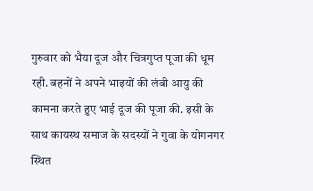गुरुवार को भैया दूज और चित्रगुप्त पूजा की धूम रही. बहनों ने अपने भाइयों की लंबी आयु की कामना करते हुए भाई दूज की पूजा की. इसी के साथ कायस्थ समाज के सदस्यों ने गुवा के योगनगर स्थित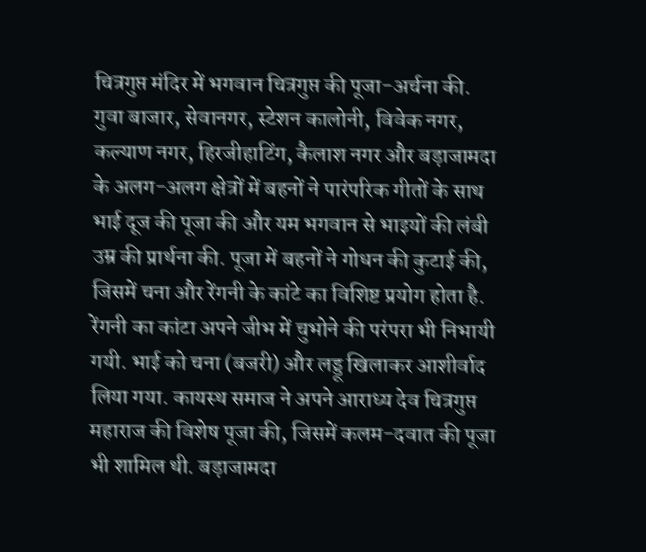चित्रगुप्त मंदिर में भगवान चित्रगुप्त की पूजा-अर्चना की. गुवा बाजार, सेवानगर, स्टेशन कालोनी, विवेक नगर, कल्याण नगर, हिरजीहाटिंग, कैलाश नगर और बड़ाजामदा के अलग-अलग क्षेत्रों में बहनों ने पारंपरिक गीतों के साथ भाई दूज की पूजा की और यम भगवान से भाइयों की लंबी उम्र की प्रार्थना की. पूजा में बहनों ने गोधन की कुटाई की, जिसमें चना और रेंगनी के कांटे का विशिष्ट प्रयोग होता है. रेंगनी का कांटा अपने जीभ में चुभोने की परंपरा भी निभायी गयी. भाई को चना (बजरी) और लड्डू खिलाकर आशीर्वाद लिया गया. कायस्थ समाज ने अपने आराध्य देव चित्रगुप्त महाराज की विशेष पूजा की, जिसमें कलम-दवात की पूजा भी शामिल थी. बड़ाजामदा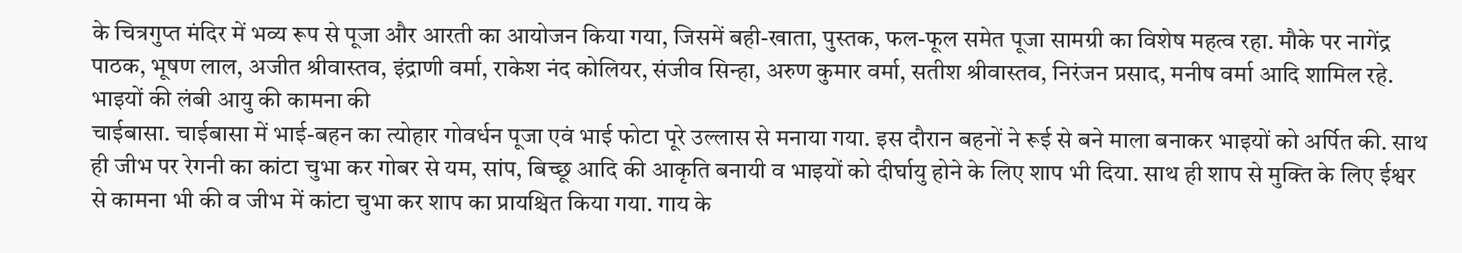के चित्रगुप्त मंदिर में भव्य रूप से पूजा और आरती का आयोजन किया गया, जिसमें बही-खाता, पुस्तक, फल-फूल समेत पूजा सामग्री का विशेष महत्व रहा. मौके पर नागेंद्र पाठक, भूषण लाल, अजीत श्रीवास्तव, इंद्राणी वर्मा, राकेश नंद कोलियर, संजीव सिन्हा, अरुण कुमार वर्मा, सतीश श्रीवास्तव, निरंजन प्रसाद, मनीष वर्मा आदि शामिल रहे.
भाइयों की लंबी आयु की कामना की
चाईबासा. चाईबासा में भाई-बहन का त्योहार गोवर्धन पूजा एवं भाई फोटा पूरे उल्लास से मनाया गया. इस दौरान बहनों ने रूई से बने माला बनाकर भाइयों को अर्पित की. साथ ही जीभ पर रेगनी का कांटा चुभा कर गोबर से यम, सांप, बिच्छू आदि की आकृति बनायी व भाइयों को दीर्घायु होने के लिए शाप भी दिया. साथ ही शाप से मुक्ति के लिए ईश्वर से कामना भी की व जीभ में कांटा चुभा कर शाप का प्रायश्चित किया गया. गाय के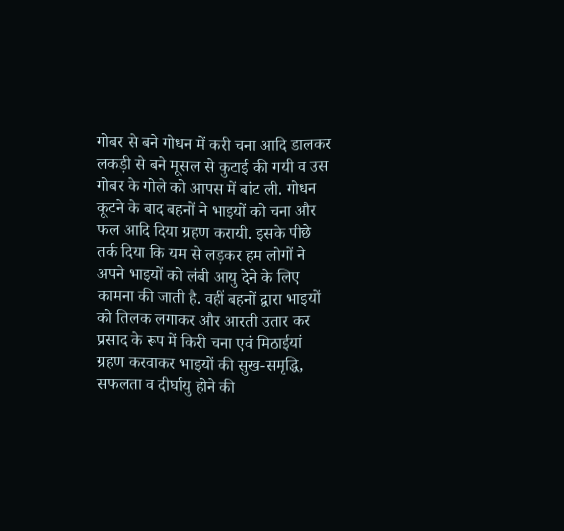गोबर से बने गोधन में करी चना आदि डालकर लकड़ी से बने मूसल से कुटाई की गयी व उस गोबर के गोले को आपस में बांट ली. गोधन कूटने के बाद बहनों ने भाइयों को चना और फल आदि दिया ग्रहण करायी. इसके पीछे तर्क दिया कि यम से लड़कर हम लोगों ने अपने भाइयों को लंबी आयु देने के लिए कामना की जाती है. वहीं बहनों द्वारा भाइयों को तिलक लगाकर और आरती उतार कर प्रसाद के रूप में किरी चना एवं मिठाईयां ग्रहण करवाकर भाइयों की सुख-समृद्धि, सफलता व दीर्घायु होने की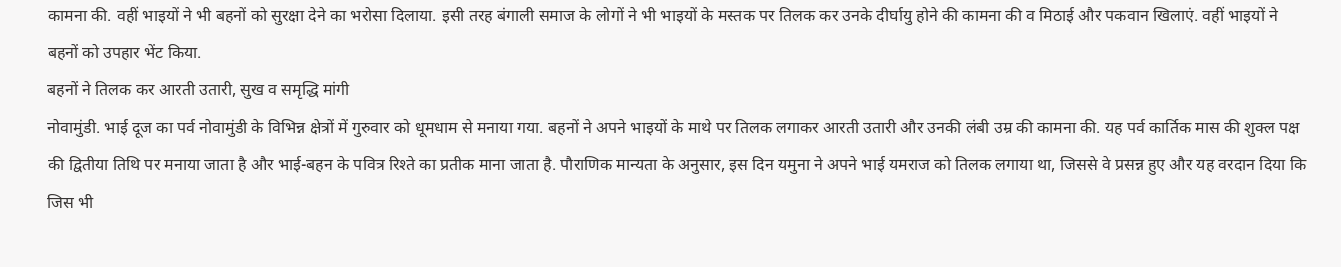कामना की. वहीं भाइयों ने भी बहनों को सुरक्षा देने का भरोसा दिलाया. इसी तरह बंगाली समाज के लोगों ने भी भाइयों के मस्तक पर तिलक कर उनके दीर्घायु होने की कामना की व मिठाई और पकवान खिलाएं. वहीं भाइयों ने बहनों को उपहार भेंट किया.
बहनों ने तिलक कर आरती उतारी, सुख व समृद्धि मांगी
नोवामुंडी. भाई दूज का पर्व नोवामुंडी के विभिन्न क्षेत्रों में गुरुवार को धूमधाम से मनाया गया. बहनों ने अपने भाइयों के माथे पर तिलक लगाकर आरती उतारी और उनकी लंबी उम्र की कामना की. यह पर्व कार्तिक मास की शुक्ल पक्ष की द्वितीया तिथि पर मनाया जाता है और भाई-बहन के पवित्र रिश्ते का प्रतीक माना जाता है. पौराणिक मान्यता के अनुसार, इस दिन यमुना ने अपने भाई यमराज को तिलक लगाया था, जिससे वे प्रसन्न हुए और यह वरदान दिया कि जिस भी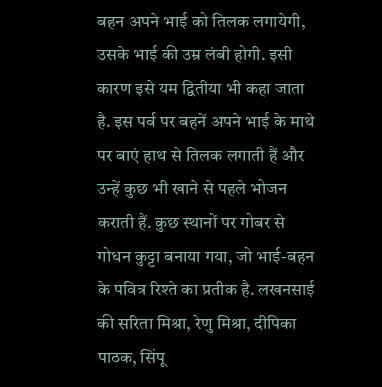बहन अपने भाई को तिलक लगायेगी, उसके भाई की उम्र लंबी होगी. इसी कारण इसे यम द्वितीया भी कहा जाता है. इस पर्व पर बहनें अपने भाई के माथे पर बाएं हाथ से तिलक लगाती हैं और उन्हें कुछ भी खाने से पहले भोजन कराती हैं. कुछ स्थानों पर गोबर से गोधन कुट्टा बनाया गया, जो भाई-बहन के पवित्र रिश्ते का प्रतीक है. लखनसाई की सरिता मिश्रा, रेणु मिश्रा, दीपिका पाठक, सिंपू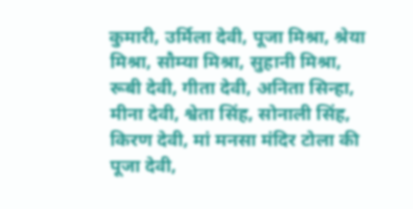कुमारी, उर्मिला देवी, पूजा मिश्रा, श्रेया मिश्रा, सौम्या मिश्रा, सुहानी मिश्रा, रूबी देवी, गीता देवी, अनिता सिन्हा, मीना देवी, श्वेता सिंह, सोनाली सिंह, किरण देवी, मां मनसा मंदिर टोला की पूजा देवी,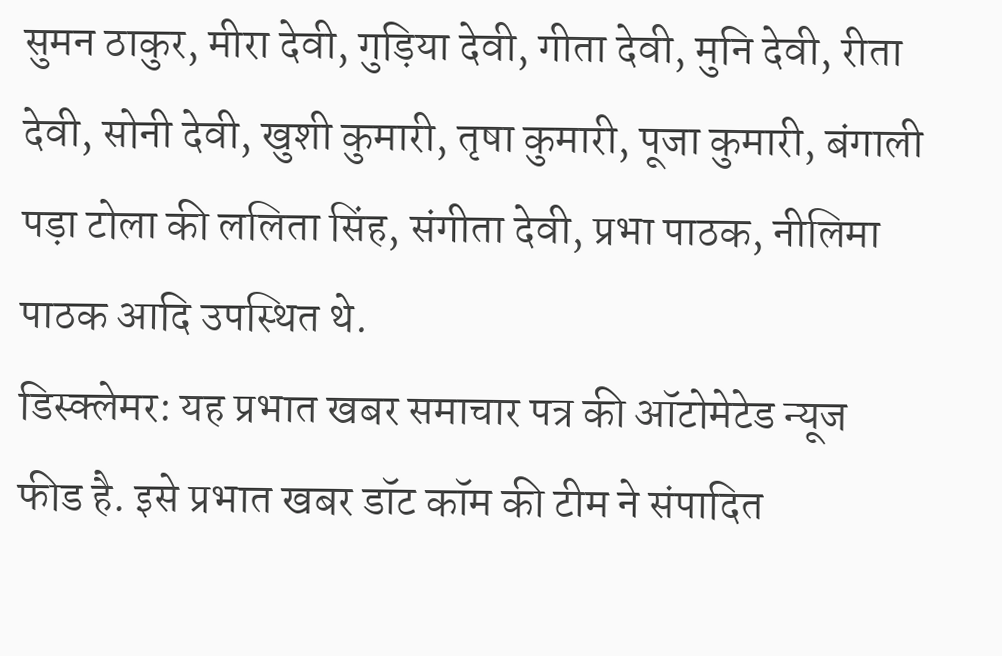सुमन ठाकुर, मीरा देवी, गुड़िया देवी, गीता देवी, मुनि देवी, रीता देवी, सोनी देवी, खुशी कुमारी, तृषा कुमारी, पूजा कुमारी, बंगाली पड़ा टोला की ललिता सिंह, संगीता देवी, प्रभा पाठक, नीलिमा पाठक आदि उपस्थित थे.
डिस्क्लेमर: यह प्रभात खबर समाचार पत्र की ऑटोमेटेड न्यूज फीड है. इसे प्रभात खबर डॉट कॉम की टीम ने संपादित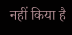नहीं किया है